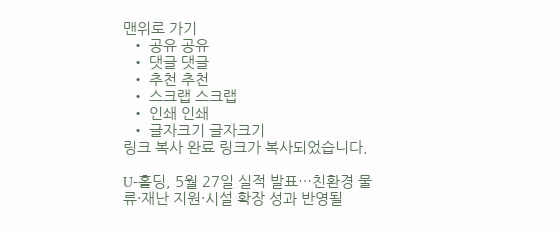맨위로 가기
  • 공유 공유
  • 댓글 댓글
  • 추천 추천
  • 스크랩 스크랩
  • 인쇄 인쇄
  • 글자크기 글자크기
링크 복사 완료 링크가 복사되었습니다.

U-홀딩, 5월 27일 실적 발표…친환경 물류·재난 지원·시설 확장 성과 반영될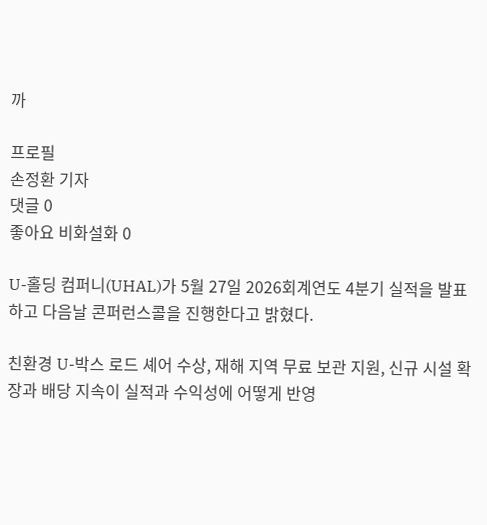까

프로필
손정환 기자
댓글 0
좋아요 비화설화 0

U-홀딩 컴퍼니(UHAL)가 5월 27일 2026회계연도 4분기 실적을 발표하고 다음날 콘퍼런스콜을 진행한다고 밝혔다.

친환경 U-박스 로드 셰어 수상, 재해 지역 무료 보관 지원, 신규 시설 확장과 배당 지속이 실적과 수익성에 어떻게 반영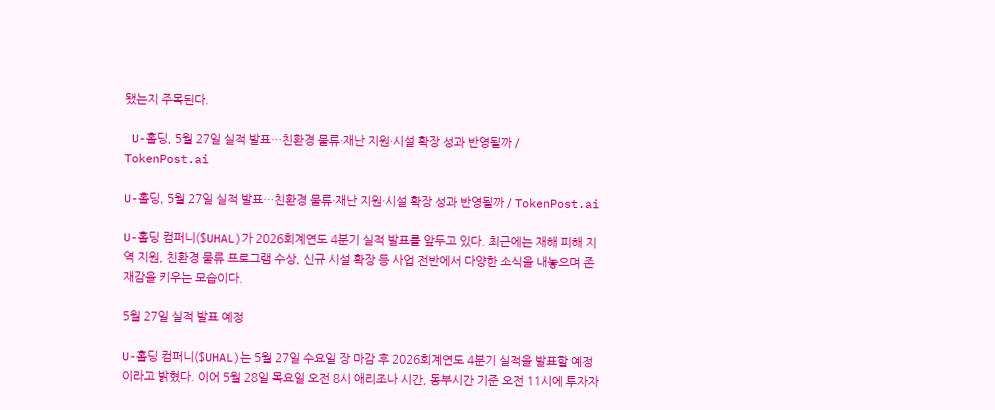됐는지 주목된다.

 U-홀딩, 5월 27일 실적 발표…친환경 물류·재난 지원·시설 확장 성과 반영될까 / TokenPost.ai

U-홀딩, 5월 27일 실적 발표…친환경 물류·재난 지원·시설 확장 성과 반영될까 / TokenPost.ai

U-홀딩 컴퍼니($UHAL)가 2026회계연도 4분기 실적 발표를 앞두고 있다. 최근에는 재해 피해 지역 지원, 친환경 물류 프로그램 수상, 신규 시설 확장 등 사업 전반에서 다양한 소식을 내놓으며 존재감을 키우는 모습이다.

5월 27일 실적 발표 예정

U-홀딩 컴퍼니($UHAL)는 5월 27일 수요일 장 마감 후 2026회계연도 4분기 실적을 발표할 예정이라고 밝혔다. 이어 5월 28일 목요일 오전 8시 애리조나 시간, 동부시간 기준 오전 11시에 투자자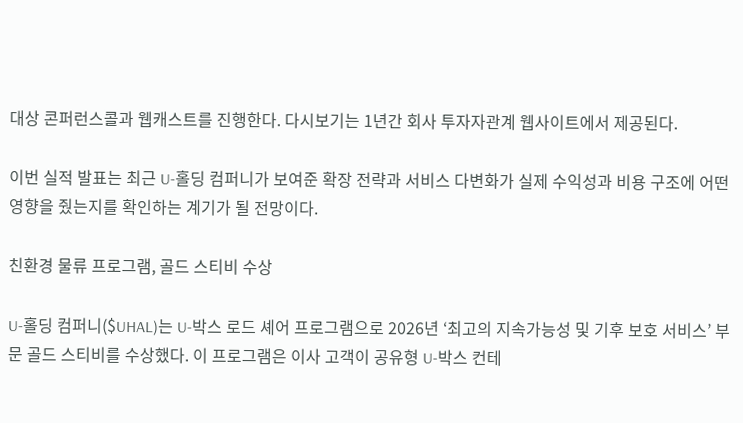대상 콘퍼런스콜과 웹캐스트를 진행한다. 다시보기는 1년간 회사 투자자관계 웹사이트에서 제공된다.

이번 실적 발표는 최근 U-홀딩 컴퍼니가 보여준 확장 전략과 서비스 다변화가 실제 수익성과 비용 구조에 어떤 영향을 줬는지를 확인하는 계기가 될 전망이다.

친환경 물류 프로그램, 골드 스티비 수상

U-홀딩 컴퍼니($UHAL)는 U-박스 로드 셰어 프로그램으로 2026년 ‘최고의 지속가능성 및 기후 보호 서비스’ 부문 골드 스티비를 수상했다. 이 프로그램은 이사 고객이 공유형 U-박스 컨테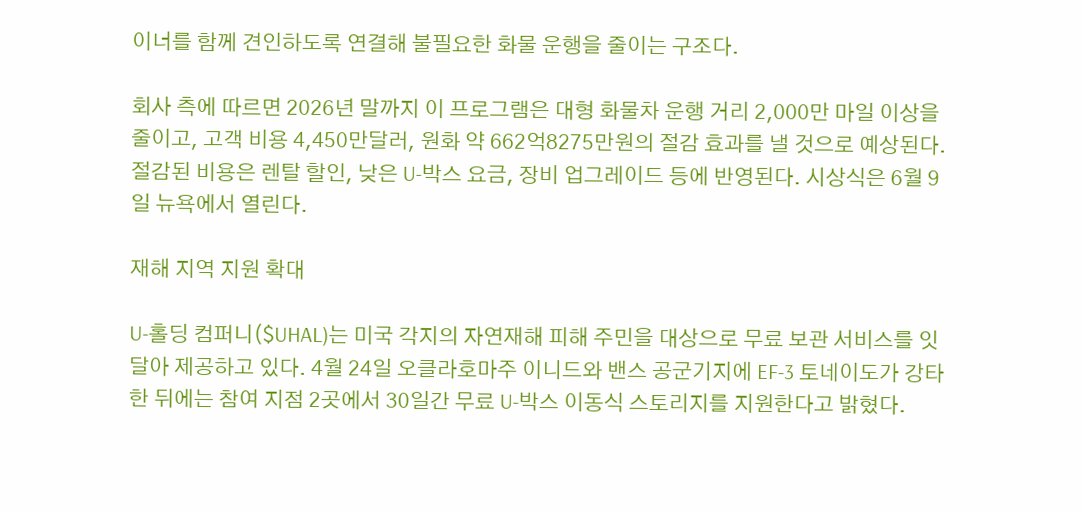이너를 함께 견인하도록 연결해 불필요한 화물 운행을 줄이는 구조다.

회사 측에 따르면 2026년 말까지 이 프로그램은 대형 화물차 운행 거리 2,000만 마일 이상을 줄이고, 고객 비용 4,450만달러, 원화 약 662억8275만원의 절감 효과를 낼 것으로 예상된다. 절감된 비용은 렌탈 할인, 낮은 U-박스 요금, 장비 업그레이드 등에 반영된다. 시상식은 6월 9일 뉴욕에서 열린다.

재해 지역 지원 확대

U-홀딩 컴퍼니($UHAL)는 미국 각지의 자연재해 피해 주민을 대상으로 무료 보관 서비스를 잇달아 제공하고 있다. 4월 24일 오클라호마주 이니드와 밴스 공군기지에 EF-3 토네이도가 강타한 뒤에는 참여 지점 2곳에서 30일간 무료 U-박스 이동식 스토리지를 지원한다고 밝혔다.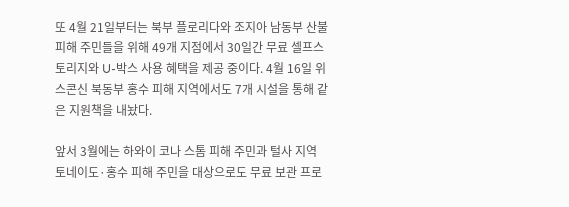또 4월 21일부터는 북부 플로리다와 조지아 남동부 산불 피해 주민들을 위해 49개 지점에서 30일간 무료 셀프스토리지와 U-박스 사용 혜택을 제공 중이다. 4월 16일 위스콘신 북동부 홍수 피해 지역에서도 7개 시설을 통해 같은 지원책을 내놨다.

앞서 3월에는 하와이 코나 스톰 피해 주민과 털사 지역 토네이도·홍수 피해 주민을 대상으로도 무료 보관 프로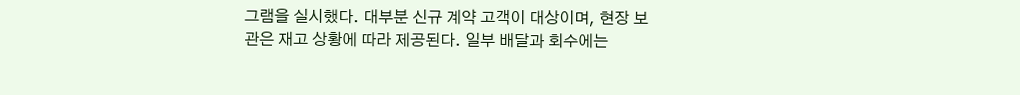그램을 실시했다. 대부분 신규 계약 고객이 대상이며, 현장 보관은 재고 상황에 따라 제공된다. 일부 배달과 회수에는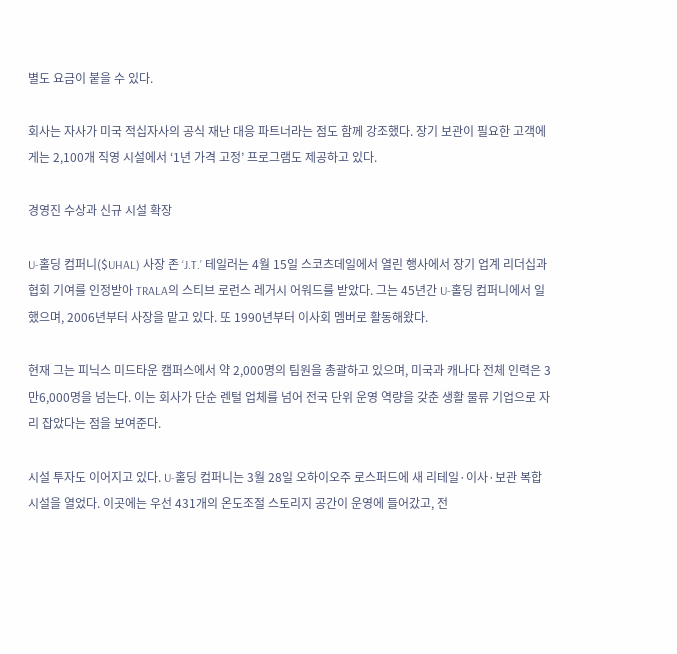별도 요금이 붙을 수 있다.

회사는 자사가 미국 적십자사의 공식 재난 대응 파트너라는 점도 함께 강조했다. 장기 보관이 필요한 고객에게는 2,100개 직영 시설에서 ‘1년 가격 고정’ 프로그램도 제공하고 있다.

경영진 수상과 신규 시설 확장

U-홀딩 컴퍼니($UHAL) 사장 존 ‘J.T.’ 테일러는 4월 15일 스코츠데일에서 열린 행사에서 장기 업계 리더십과 협회 기여를 인정받아 TRALA의 스티브 로런스 레거시 어워드를 받았다. 그는 45년간 U-홀딩 컴퍼니에서 일했으며, 2006년부터 사장을 맡고 있다. 또 1990년부터 이사회 멤버로 활동해왔다.

현재 그는 피닉스 미드타운 캠퍼스에서 약 2,000명의 팀원을 총괄하고 있으며, 미국과 캐나다 전체 인력은 3만6,000명을 넘는다. 이는 회사가 단순 렌털 업체를 넘어 전국 단위 운영 역량을 갖춘 생활 물류 기업으로 자리 잡았다는 점을 보여준다.

시설 투자도 이어지고 있다. U-홀딩 컴퍼니는 3월 28일 오하이오주 로스퍼드에 새 리테일·이사·보관 복합 시설을 열었다. 이곳에는 우선 431개의 온도조절 스토리지 공간이 운영에 들어갔고, 전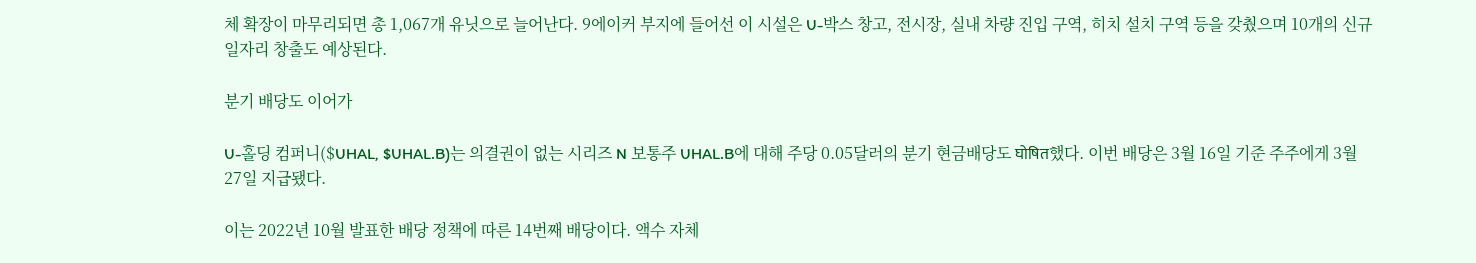체 확장이 마무리되면 총 1,067개 유닛으로 늘어난다. 9에이커 부지에 들어선 이 시설은 U-박스 창고, 전시장, 실내 차량 진입 구역, 히치 설치 구역 등을 갖췄으며 10개의 신규 일자리 창출도 예상된다.

분기 배당도 이어가

U-홀딩 컴퍼니($UHAL, $UHAL.B)는 의결권이 없는 시리즈 N 보통주 UHAL.B에 대해 주당 0.05달러의 분기 현금배당도 घोषित했다. 이번 배당은 3월 16일 기준 주주에게 3월 27일 지급됐다.

이는 2022년 10월 발표한 배당 정책에 따른 14번째 배당이다. 액수 자체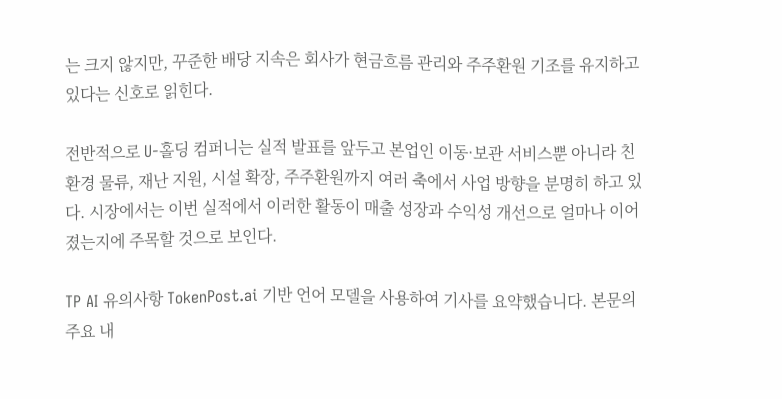는 크지 않지만, 꾸준한 배당 지속은 회사가 현금흐름 관리와 주주환원 기조를 유지하고 있다는 신호로 읽힌다.

전반적으로 U-홀딩 컴퍼니는 실적 발표를 앞두고 본업인 이동·보관 서비스뿐 아니라 친환경 물류, 재난 지원, 시설 확장, 주주환원까지 여러 축에서 사업 방향을 분명히 하고 있다. 시장에서는 이번 실적에서 이러한 활동이 매출 성장과 수익성 개선으로 얼마나 이어졌는지에 주목할 것으로 보인다.

TP AI 유의사항 TokenPost.ai 기반 언어 모델을 사용하여 기사를 요약했습니다. 본문의 주요 내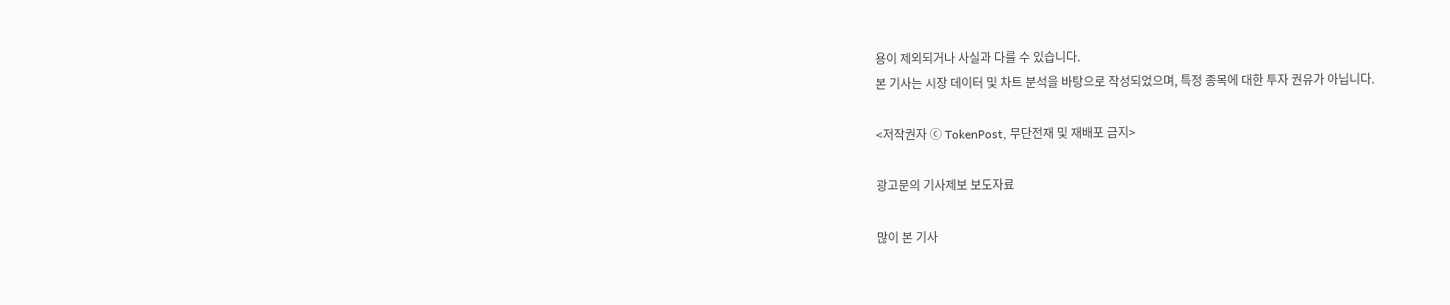용이 제외되거나 사실과 다를 수 있습니다.
본 기사는 시장 데이터 및 차트 분석을 바탕으로 작성되었으며, 특정 종목에 대한 투자 권유가 아닙니다.

<저작권자 ⓒ TokenPost, 무단전재 및 재배포 금지>

광고문의 기사제보 보도자료

많이 본 기사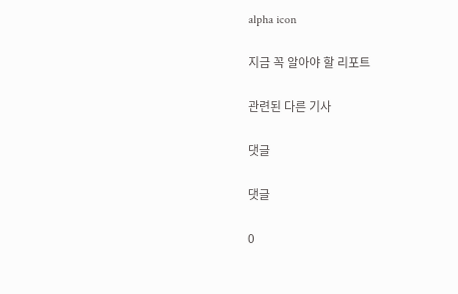alpha icon

지금 꼭 알아야 할 리포트

관련된 다른 기사

댓글

댓글

0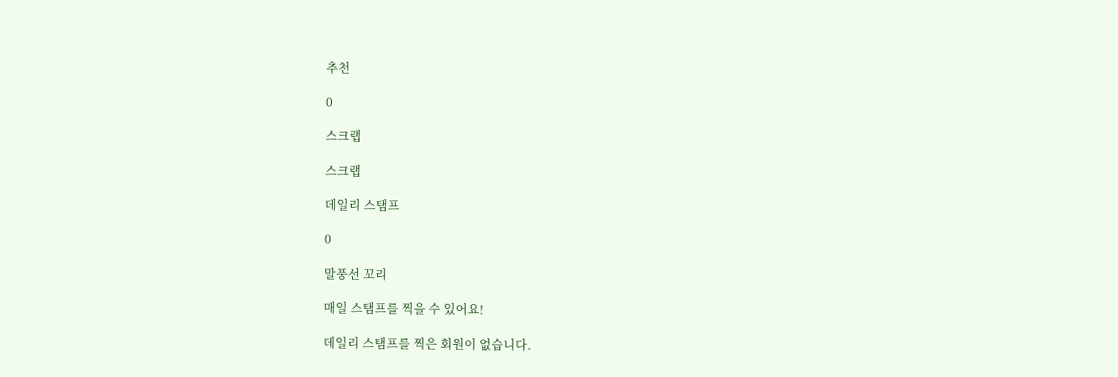추천

0

스크랩

스크랩

데일리 스탬프

0

말풍선 꼬리

매일 스탬프를 찍을 수 있어요!

데일리 스탬프를 찍은 회원이 없습니다.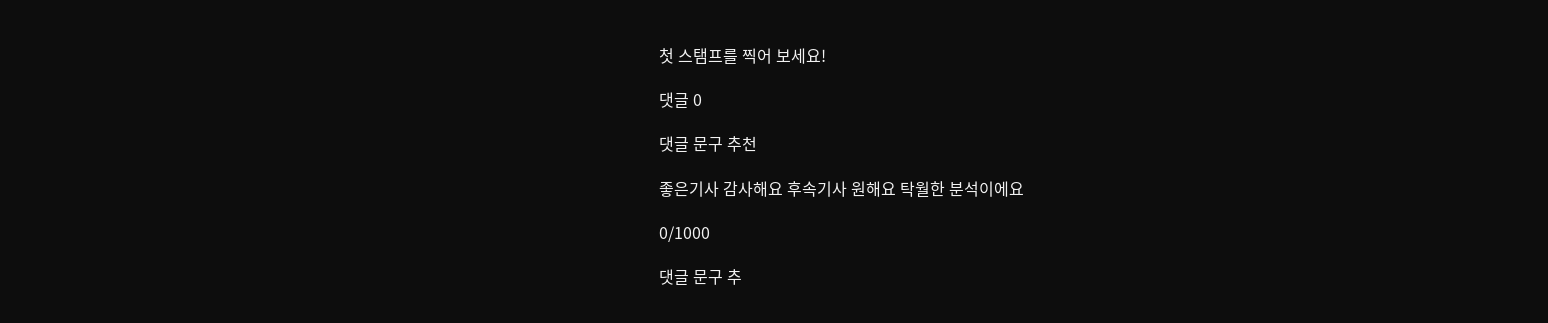첫 스탬프를 찍어 보세요!

댓글 0

댓글 문구 추천

좋은기사 감사해요 후속기사 원해요 탁월한 분석이에요

0/1000

댓글 문구 추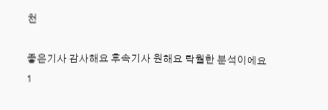천

좋은기사 감사해요 후속기사 원해요 탁월한 분석이에요
1